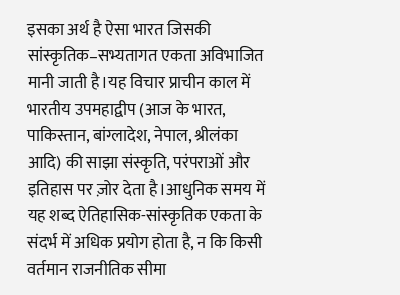इसका अर्थ है ऐसा भारत जिसकी सांस्कृतिक–सभ्यतागत एकता अविभाजित मानी जाती है।यह विचार प्राचीन काल में भारतीय उपमहाद्वीप (आज के भारत, पाकिस्तान, बांग्लादेश, नेपाल, श्रीलंका आदि) की साझा संस्कृति, परंपराओं और इतिहास पर ज़ोर देता है।आधुनिक समय में यह शब्द ऐतिहासिक-सांस्कृतिक एकता के संदर्भ में अधिक प्रयोग होता है, न कि किसी वर्तमान राजनीतिक सीमा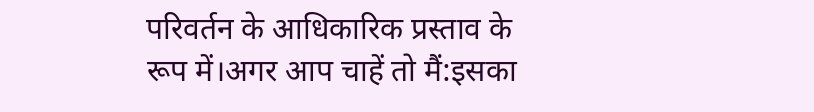परिवर्तन के आधिकारिक प्रस्ताव के रूप में।अगर आप चाहें तो मैं:इसका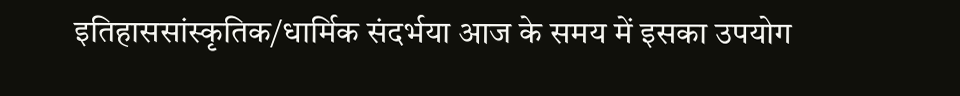इतिहाससांस्कृतिक/धार्मिक संदर्भया आज के समय में इसका उपयोग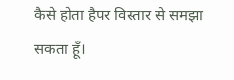कैसे होता हैपर विस्तार से समझा सकता हूँ।